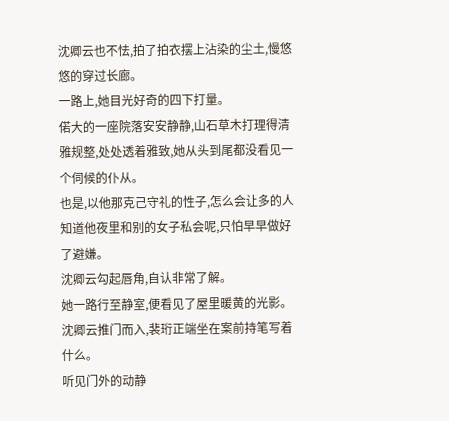沈卿云也不怯,拍了拍衣摆上沾染的尘土,慢悠悠的穿过长廊。
一路上,她目光好奇的四下打量。
偌大的一座院落安安静静,山石草木打理得清雅规整,处处透着雅致,她从头到尾都没看见一个伺候的仆从。
也是,以他那克己守礼的性子,怎么会让多的人知道他夜里和别的女子私会呢,只怕早早做好了避嫌。
沈卿云勾起唇角,自认非常了解。
她一路行至静室,便看见了屋里暖黄的光影。
沈卿云推门而入,裴珩正端坐在案前持笔写着什么。
听见门外的动静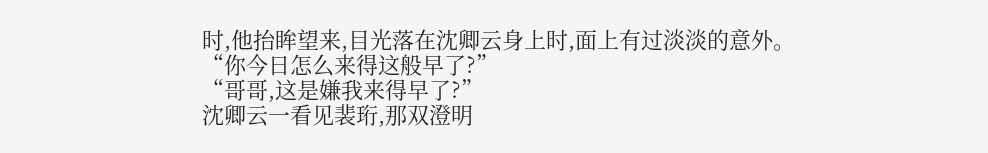时,他抬眸望来,目光落在沈卿云身上时,面上有过淡淡的意外。
“你今日怎么来得这般早了?”
“哥哥,这是嫌我来得早了?”
沈卿云一看见裴珩,那双澄明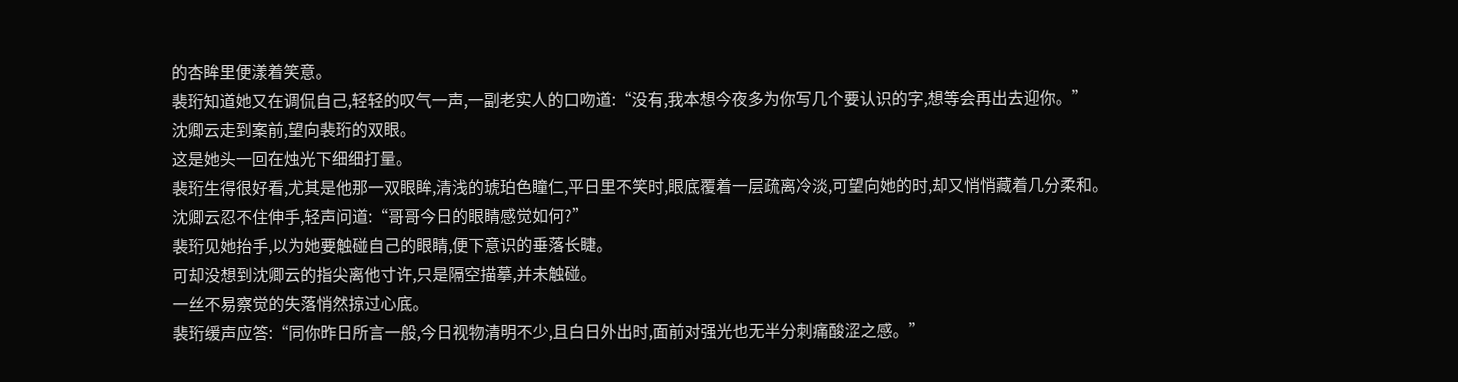的杏眸里便漾着笑意。
裴珩知道她又在调侃自己,轻轻的叹气一声,一副老实人的口吻道:“没有,我本想今夜多为你写几个要认识的字,想等会再出去迎你。”
沈卿云走到案前,望向裴珩的双眼。
这是她头一回在烛光下细细打量。
裴珩生得很好看,尤其是他那一双眼眸,清浅的琥珀色瞳仁,平日里不笑时,眼底覆着一层疏离冷淡,可望向她的时,却又悄悄藏着几分柔和。
沈卿云忍不住伸手,轻声问道:“哥哥今日的眼睛感觉如何?”
裴珩见她抬手,以为她要触碰自己的眼睛,便下意识的垂落长睫。
可却没想到沈卿云的指尖离他寸许,只是隔空描摹,并未触碰。
一丝不易察觉的失落悄然掠过心底。
裴珩缓声应答:“同你昨日所言一般,今日视物清明不少,且白日外出时,面前对强光也无半分刺痛酸涩之感。”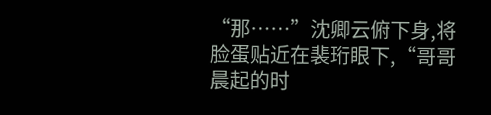“那……”沈卿云俯下身,将脸蛋贴近在裴珩眼下,“哥哥晨起的时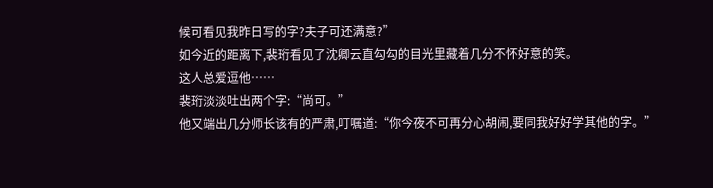候可看见我昨日写的字?夫子可还满意?”
如今近的距离下,裴珩看见了沈卿云直勾勾的目光里藏着几分不怀好意的笑。
这人总爱逗他……
裴珩淡淡吐出两个字:“尚可。”
他又端出几分师长该有的严肃,叮嘱道:“你今夜不可再分心胡闹,要同我好好学其他的字。”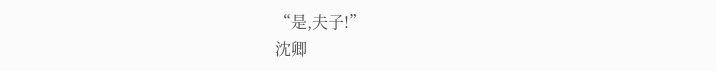“是,夫子!”
沈卿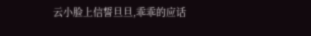云小脸上信誓旦旦,乖乖的应话